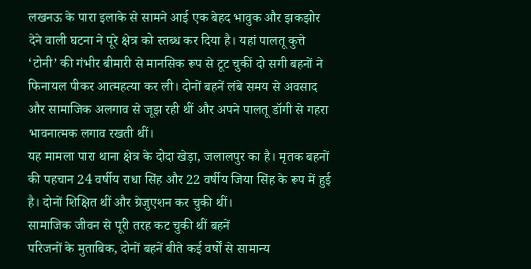लखनऊ के पारा इलाके से सामने आई एक बेहद भावुक और झकझोर देने वाली घटना ने पूरे क्षेत्र को स्तब्ध कर दिया है। यहां पालतू कुत्ते ‘टोनी’ की गंभीर बीमारी से मानसिक रूप से टूट चुकीं दो सगी बहनों ने फिनायल पीकर आत्महत्या कर ली। दोनों बहनें लंबे समय से अवसाद और सामाजिक अलगाव से जूझ रही थीं और अपने पालतू डॉगी से गहरा भावनात्मक लगाव रखती थीं।
यह मामला पारा थाना क्षेत्र के दोदा खेड़ा, जलालपुर का है। मृतक बहनों की पहचान 24 वर्षीय राधा सिंह और 22 वर्षीय जिया सिंह के रूप में हुई है। दोनों शिक्षित थीं और ग्रेजुएशन कर चुकी थीं।
सामाजिक जीवन से पूरी तरह कट चुकी थीं बहनें
परिजनों के मुताबिक, दोनों बहनें बीते कई वर्षों से सामान्य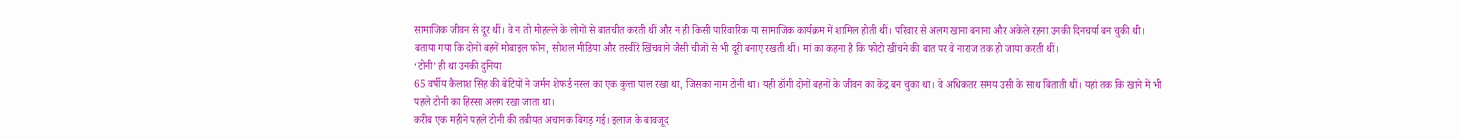सामाजिक जीवन से दूर थीं। वे न तो मोहल्ले के लोगों से बातचीत करती थीं और न ही किसी पारिवारिक या सामाजिक कार्यक्रम में शामिल होती थीं। परिवार से अलग खाना बनाना और अकेले रहना उनकी दिनचर्या बन चुकी थी।
बताया गया कि दोनों बहनें मोबाइल फोन, सोशल मीडिया और तस्वीरें खिंचवाने जैसी चीजों से भी दूरी बनाए रखती थीं। मां का कहना है कि फोटो खींचने की बात पर वे नाराज तक हो जाया करती थीं।
‘टोनी’ ही था उनकी दुनिया
65 वर्षीय कैलाश सिंह की बेटियों ने जर्मन शेफर्ड नस्ल का एक कुत्ता पाल रखा था, जिसका नाम टोनी था। यही डॉगी दोनों बहनों के जीवन का केंद्र बन चुका था। वे अधिकतर समय उसी के साथ बिताती थीं। यहां तक कि खाने में भी पहले टोनी का हिस्सा अलग रखा जाता था।
करीब एक महीने पहले टोनी की तबीयत अचानक बिगड़ गई। इलाज के बावजूद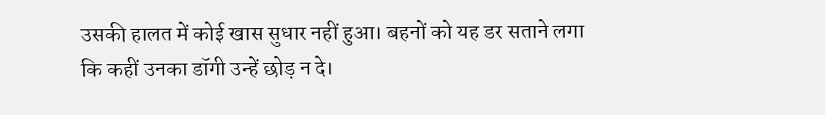उसकी हालत में कोई खास सुधार नहीं हुआ। बहनों को यह डर सताने लगा कि कहीं उनका डॉगी उन्हें छोड़ न दे।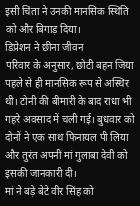इसी चिंता ने उनकी मानसिक स्थिति को और बिगाड़ दिया।
डिप्रेशन ने छीना जीवन
परिवार के अनुसार, छोटी बहन जिया पहले से ही मानसिक रूप से अस्थिर थी। टोनी की बीमारी के बाद राधा भी गहरे अवसाद में चली गई। बुधवार को दोनों ने एक साथ फिनायल पी लिया और तुरंत अपनी मां गुलाबा देवी को इसकी जानकारी दी।
मां ने बड़े बेटे वीर सिंह को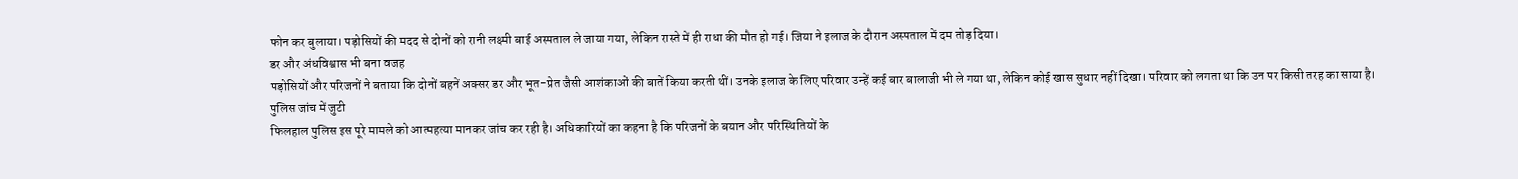फोन कर बुलाया। पड़ोसियों की मदद से दोनों को रानी लक्ष्मी बाई अस्पताल ले जाया गया, लेकिन रास्ते में ही राधा की मौत हो गई। जिया ने इलाज के दौरान अस्पताल में दम तोड़ दिया।
डर और अंधविश्वास भी बना वजह
पड़ोसियों और परिजनों ने बताया कि दोनों बहनें अक्सर डर और भूत-प्रेत जैसी आशंकाओं की बातें किया करती थीं। उनके इलाज के लिए परिवार उन्हें कई बार बालाजी भी ले गया था, लेकिन कोई खास सुधार नहीं दिखा। परिवार को लगता था कि उन पर किसी तरह का साया है।
पुलिस जांच में जुटी
फिलहाल पुलिस इस पूरे मामले को आत्महत्या मानकर जांच कर रही है। अधिकारियों का कहना है कि परिजनों के बयान और परिस्थितियों के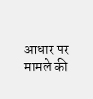आधार पर मामले की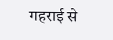गहराई से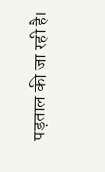पड़ताल की जा रही है।